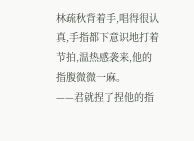林疏秋背着手,唱得很认真,手指都下意识地打着节拍,温热感袭来,他的指腹微微一麻。
——君就捏了捏他的指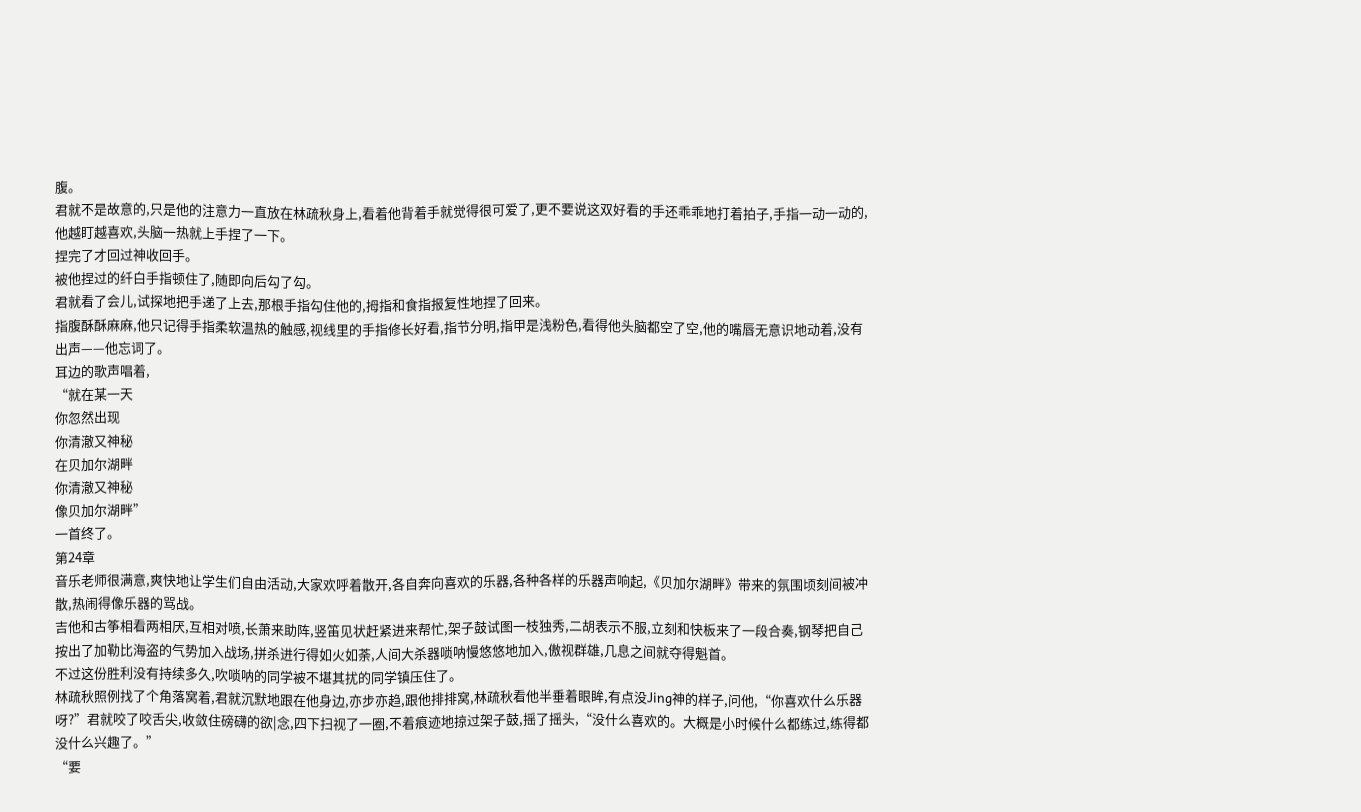腹。
君就不是故意的,只是他的注意力一直放在林疏秋身上,看着他背着手就觉得很可爱了,更不要说这双好看的手还乖乖地打着拍子,手指一动一动的,他越盯越喜欢,头脑一热就上手捏了一下。
捏完了才回过神收回手。
被他捏过的纤白手指顿住了,随即向后勾了勾。
君就看了会儿,试探地把手递了上去,那根手指勾住他的,拇指和食指报复性地捏了回来。
指腹酥酥麻麻,他只记得手指柔软温热的触感,视线里的手指修长好看,指节分明,指甲是浅粉色,看得他头脑都空了空,他的嘴唇无意识地动着,没有出声——他忘词了。
耳边的歌声唱着,
“就在某一天
你忽然出现
你清澈又神秘
在贝加尔湖畔
你清澈又神秘
像贝加尔湖畔”
一首终了。
第24章
音乐老师很满意,爽快地让学生们自由活动,大家欢呼着散开,各自奔向喜欢的乐器,各种各样的乐器声响起,《贝加尔湖畔》带来的氛围顷刻间被冲散,热闹得像乐器的骂战。
吉他和古筝相看两相厌,互相对喷,长萧来助阵,竖笛见状赶紧进来帮忙,架子鼓试图一枝独秀,二胡表示不服,立刻和快板来了一段合奏,钢琴把自己按出了加勒比海盗的气势加入战场,拼杀进行得如火如荼,人间大杀器唢呐慢悠悠地加入,傲视群雄,几息之间就夺得魁首。
不过这份胜利没有持续多久,吹唢呐的同学被不堪其扰的同学镇压住了。
林疏秋照例找了个角落窝着,君就沉默地跟在他身边,亦步亦趋,跟他排排窝,林疏秋看他半垂着眼眸,有点没Jing神的样子,问他,“你喜欢什么乐器呀?”君就咬了咬舌尖,收敛住磅礴的欲|念,四下扫视了一圈,不着痕迹地掠过架子鼓,摇了摇头,“没什么喜欢的。大概是小时候什么都练过,练得都没什么兴趣了。”
“要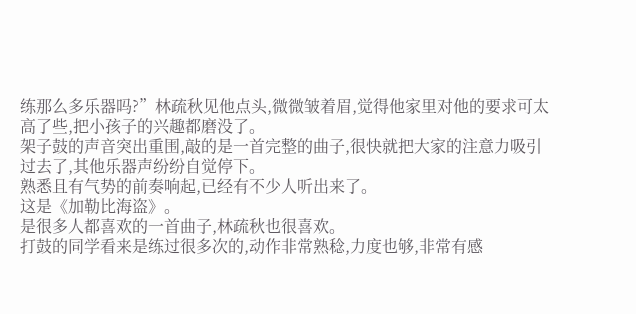练那么多乐器吗?”林疏秋见他点头,微微皱着眉,觉得他家里对他的要求可太高了些,把小孩子的兴趣都磨没了。
架子鼓的声音突出重围,敲的是一首完整的曲子,很快就把大家的注意力吸引过去了,其他乐器声纷纷自觉停下。
熟悉且有气势的前奏响起,已经有不少人听出来了。
这是《加勒比海盗》。
是很多人都喜欢的一首曲子,林疏秋也很喜欢。
打鼓的同学看来是练过很多次的,动作非常熟稔,力度也够,非常有感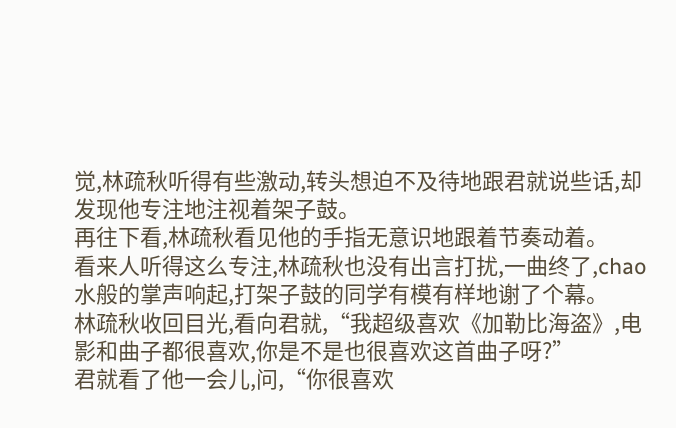觉,林疏秋听得有些激动,转头想迫不及待地跟君就说些话,却发现他专注地注视着架子鼓。
再往下看,林疏秋看见他的手指无意识地跟着节奏动着。
看来人听得这么专注,林疏秋也没有出言打扰,一曲终了,chao水般的掌声响起,打架子鼓的同学有模有样地谢了个幕。
林疏秋收回目光,看向君就,“我超级喜欢《加勒比海盗》,电影和曲子都很喜欢,你是不是也很喜欢这首曲子呀?”
君就看了他一会儿,问,“你很喜欢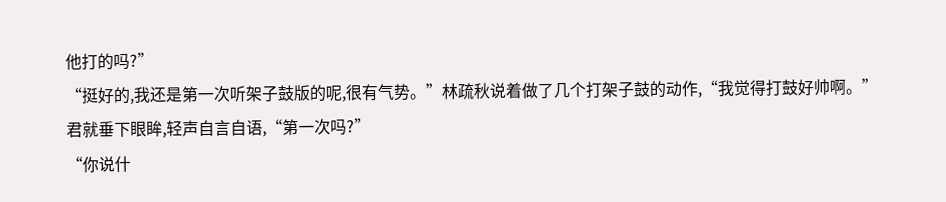他打的吗?”
“挺好的,我还是第一次听架子鼓版的呢,很有气势。”林疏秋说着做了几个打架子鼓的动作,“我觉得打鼓好帅啊。”
君就垂下眼眸,轻声自言自语,“第一次吗?”
“你说什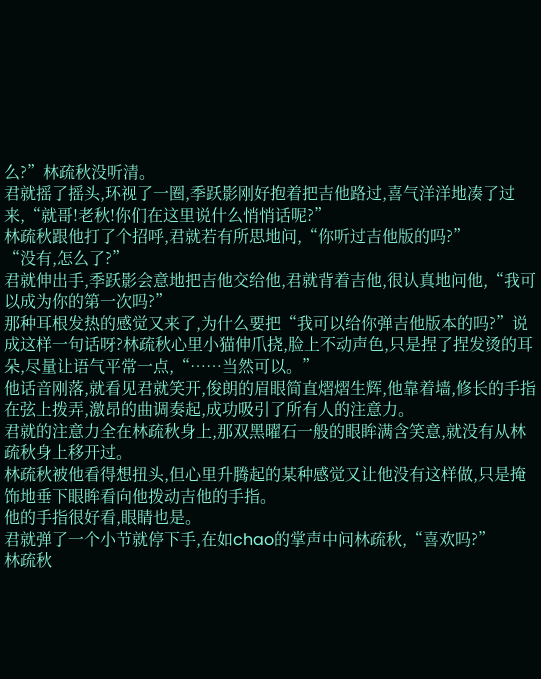么?”林疏秋没听清。
君就摇了摇头,环视了一圈,季跃影刚好抱着把吉他路过,喜气洋洋地凑了过来,“就哥!老秋!你们在这里说什么悄悄话呢?”
林疏秋跟他打了个招呼,君就若有所思地问,“你听过吉他版的吗?”
“没有,怎么了?”
君就伸出手,季跃影会意地把吉他交给他,君就背着吉他,很认真地问他,“我可以成为你的第一次吗?”
那种耳根发热的感觉又来了,为什么要把“我可以给你弹吉他版本的吗?”说成这样一句话呀?林疏秋心里小猫伸爪挠,脸上不动声色,只是捏了捏发烫的耳朵,尽量让语气平常一点,“……当然可以。”
他话音刚落,就看见君就笑开,俊朗的眉眼简直熠熠生辉,他靠着墙,修长的手指在弦上拨弄,激昂的曲调奏起,成功吸引了所有人的注意力。
君就的注意力全在林疏秋身上,那双黑曜石一般的眼眸满含笑意,就没有从林疏秋身上移开过。
林疏秋被他看得想扭头,但心里升腾起的某种感觉又让他没有这样做,只是掩饰地垂下眼眸看向他拨动吉他的手指。
他的手指很好看,眼睛也是。
君就弹了一个小节就停下手,在如chao的掌声中问林疏秋,“喜欢吗?”
林疏秋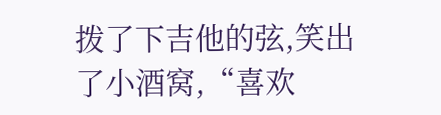拨了下吉他的弦,笑出了小酒窝,“喜欢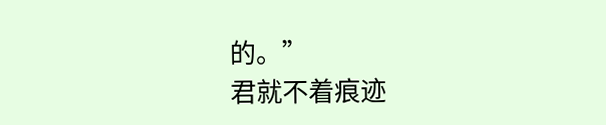的。”
君就不着痕迹